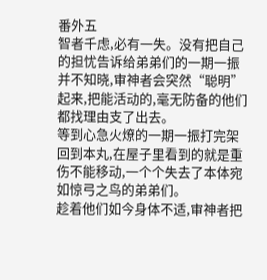番外五
智者千虑,必有一失。没有把自己的担忧告诉给弟弟们的一期一振并不知晓,审神者会突然“聪明”起来,把能活动的,毫无防备的他们都找理由支了出去。
等到心急火燎的一期一振打完架回到本丸,在屋子里看到的就是重伤不能移动,一个个失去了本体宛如惊弓之鸟的弟弟们。
趁着他们如今身体不适,审神者把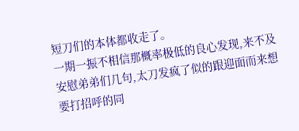短刀们的本体都收走了。
一期一振不相信那概率极低的良心发现,来不及安慰弟弟们几句,太刀发疯了似的跟迎面而来想要打招呼的同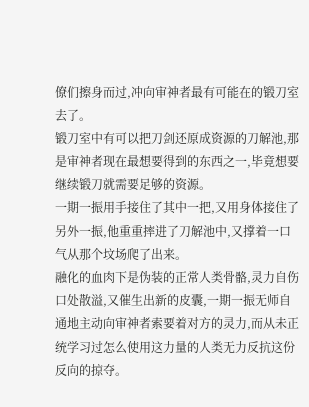僚们擦身而过,冲向审神者最有可能在的锻刀室去了。
锻刀室中有可以把刀剑还原成资源的刀解池,那是审神者现在最想要得到的东西之一,毕竟想要继续锻刀就需要足够的资源。
一期一振用手接住了其中一把,又用身体接住了另外一振,他重重摔进了刀解池中,又撑着一口气从那个坟场爬了出来。
融化的血肉下是伪装的正常人类骨骼,灵力自伤口处散溢,又催生出新的皮囊,一期一振无师自通地主动向审神者索要着对方的灵力,而从未正统学习过怎么使用这力量的人类无力反抗这份反向的掠夺。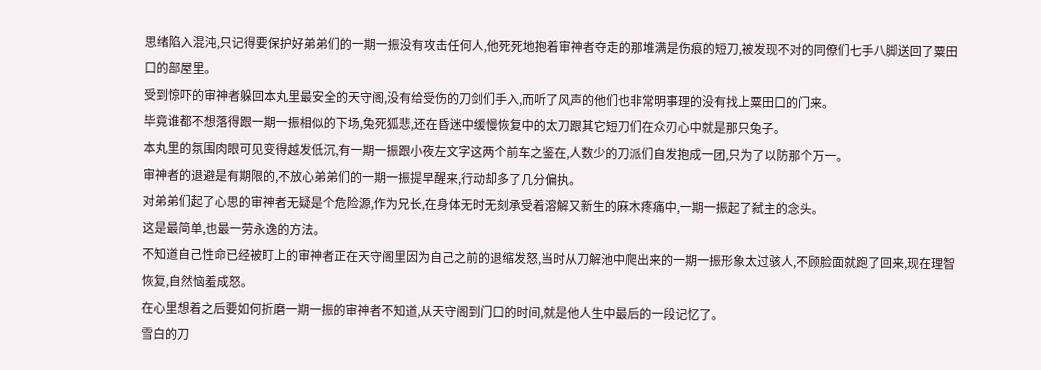思绪陷入混沌,只记得要保护好弟弟们的一期一振没有攻击任何人,他死死地抱着审神者夺走的那堆满是伤痕的短刀,被发现不对的同僚们七手八脚送回了粟田口的部屋里。
受到惊吓的审神者躲回本丸里最安全的天守阁,没有给受伤的刀剑们手入,而听了风声的他们也非常明事理的没有找上粟田口的门来。
毕竟谁都不想落得跟一期一振相似的下场,兔死狐悲,还在昏迷中缓慢恢复中的太刀跟其它短刀们在众刃心中就是那只兔子。
本丸里的氛围肉眼可见变得越发低沉,有一期一振跟小夜左文字这两个前车之鉴在,人数少的刀派们自发抱成一团,只为了以防那个万一。
审神者的退避是有期限的,不放心弟弟们的一期一振提早醒来,行动却多了几分偏执。
对弟弟们起了心思的审神者无疑是个危险源,作为兄长,在身体无时无刻承受着溶解又新生的麻木疼痛中,一期一振起了弑主的念头。
这是最简单,也最一劳永逸的方法。
不知道自己性命已经被盯上的审神者正在天守阁里因为自己之前的退缩发怒,当时从刀解池中爬出来的一期一振形象太过骇人,不顾脸面就跑了回来,现在理智恢复,自然恼羞成怒。
在心里想着之后要如何折磨一期一振的审神者不知道,从天守阁到门口的时间,就是他人生中最后的一段记忆了。
雪白的刀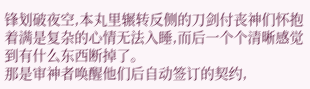锋划破夜空,本丸里辗转反侧的刀剑付丧神们怀抱着满是复杂的心情无法入睡,而后一个个清晰感觉到有什么东西断掉了。
那是审神者唤醒他们后自动签订的契约,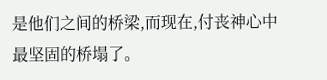是他们之间的桥梁,而现在,付丧神心中最坚固的桥塌了。